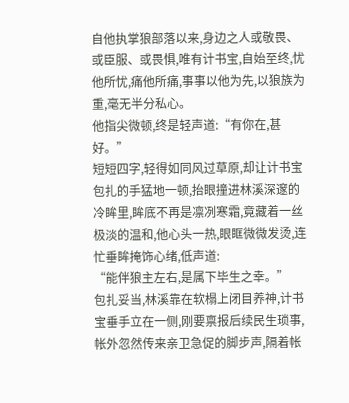自他执掌狼部落以来,身边之人或敬畏、或臣服、或畏惧,唯有计书宝,自始至终,忧他所忧,痛他所痛,事事以他为先,以狼族为重,毫无半分私心。
他指尖微顿,终是轻声道:“有你在,甚好。”
短短四字,轻得如同风过草原,却让计书宝包扎的手猛地一顿,抬眼撞进林溪深邃的冷眸里,眸底不再是凛冽寒霜,竟藏着一丝极淡的温和,他心头一热,眼眶微微发烫,连忙垂眸掩饰心绪,低声道:
“能伴狼主左右,是属下毕生之幸。”
包扎妥当,林溪靠在软榻上闭目养神,计书宝垂手立在一侧,刚要禀报后续民生琐事,帐外忽然传来亲卫急促的脚步声,隔着帐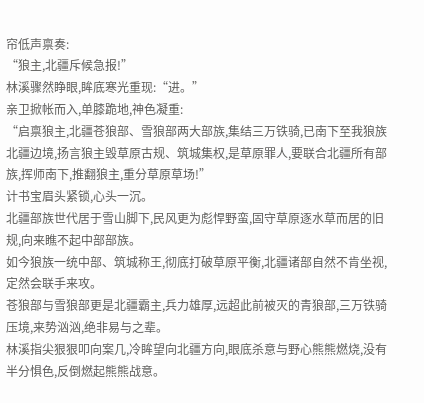帘低声禀奏:
“狼主,北疆斥候急报!”
林溪骤然睁眼,眸底寒光重现:“进。”
亲卫掀帐而入,单膝跪地,神色凝重:
“启禀狼主,北疆苍狼部、雪狼部两大部族,集结三万铁骑,已南下至我狼族北疆边境,扬言狼主毁草原古规、筑城集权,是草原罪人,要联合北疆所有部族,挥师南下,推翻狼主,重分草原草场!”
计书宝眉头紧锁,心头一沉。
北疆部族世代居于雪山脚下,民风更为彪悍野蛮,固守草原逐水草而居的旧规,向来瞧不起中部部族。
如今狼族一统中部、筑城称王,彻底打破草原平衡,北疆诸部自然不肯坐视,定然会联手来攻。
苍狼部与雪狼部更是北疆霸主,兵力雄厚,远超此前被灭的青狼部,三万铁骑压境,来势汹汹,绝非易与之辈。
林溪指尖狠狠叩向案几,冷眸望向北疆方向,眼底杀意与野心熊熊燃烧,没有半分惧色,反倒燃起熊熊战意。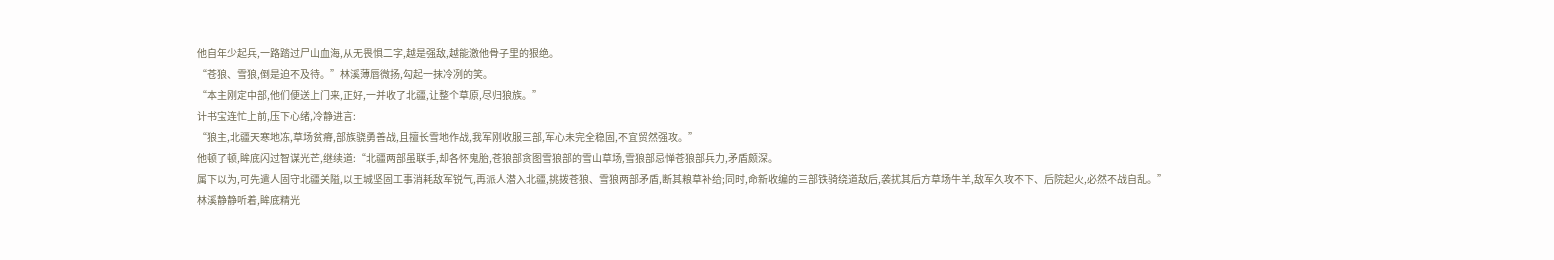他自年少起兵,一路踏过尸山血海,从无畏惧二字,越是强敌,越能激他骨子里的狠绝。
“苍狼、雪狼,倒是迫不及待。”林溪薄唇微扬,勾起一抹冷冽的笑。
“本主刚定中部,他们便送上门来,正好,一并收了北疆,让整个草原,尽归狼族。”
计书宝连忙上前,压下心绪,冷静进言:
“狼主,北疆天寒地冻,草场贫瘠,部族骁勇善战,且擅长雪地作战,我军刚收服三部,军心未完全稳固,不宜贸然强攻。”
他顿了顿,眸底闪过智谋光芒,继续道:“北疆两部虽联手,却各怀鬼胎,苍狼部贪图雪狼部的雪山草场,雪狼部忌惮苍狼部兵力,矛盾颇深。
属下以为,可先遣人固守北疆关隘,以王城坚固工事消耗敌军锐气,再派人潜入北疆,挑拨苍狼、雪狼两部矛盾,断其粮草补给;同时,命新收编的三部铁骑绕道敌后,袭扰其后方草场牛羊,敌军久攻不下、后院起火,必然不战自乱。”
林溪静静听着,眸底精光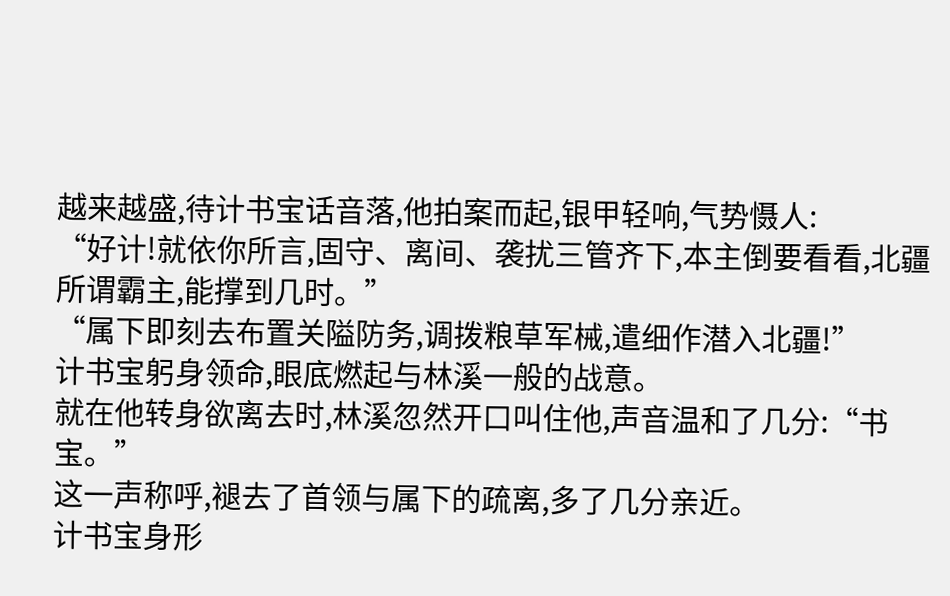越来越盛,待计书宝话音落,他拍案而起,银甲轻响,气势慑人:
“好计!就依你所言,固守、离间、袭扰三管齐下,本主倒要看看,北疆所谓霸主,能撑到几时。”
“属下即刻去布置关隘防务,调拨粮草军械,遣细作潜入北疆!”
计书宝躬身领命,眼底燃起与林溪一般的战意。
就在他转身欲离去时,林溪忽然开口叫住他,声音温和了几分:“书宝。”
这一声称呼,褪去了首领与属下的疏离,多了几分亲近。
计书宝身形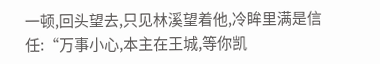一顿,回头望去,只见林溪望着他,冷眸里满是信任:“万事小心,本主在王城,等你凯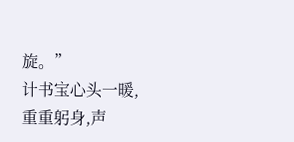旋。”
计书宝心头一暖,重重躬身,声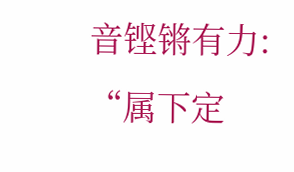音铿锵有力:
“属下定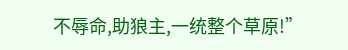不辱命,助狼主,一统整个草原!”